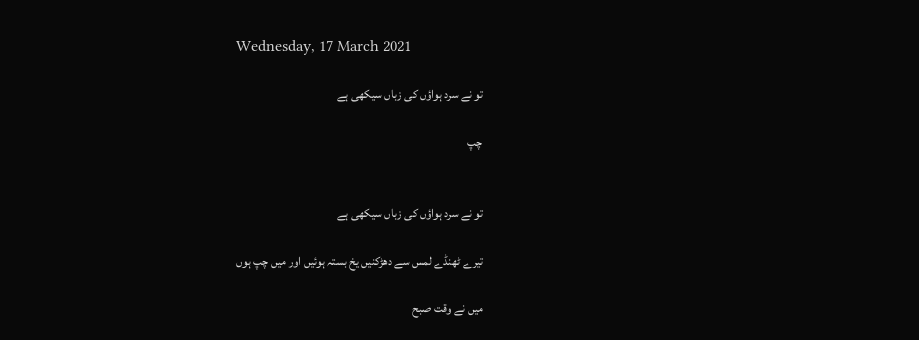Wednesday, 17 March 2021

تو نے سرد ہواؤں کی زباں سیکھی ہے

چپ


تو نے سرد ہواؤں کی زباں سیکھی ہے

تیرے ٹھنڈے لمس سے دھڑکنیں یخ بستہ ہوئیں اور میں چپ ہوں

میں نے وقت صبح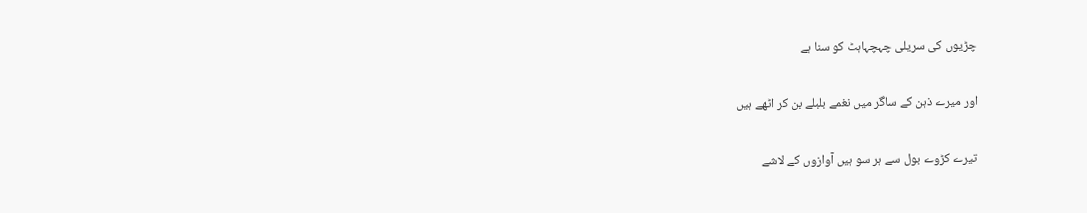چڑیوں کی سریلی چہچہاہٹ کو سنا ہے

اور میرے ذہن کے ساگر میں نغمے بلبلے بن کر اٹھے ہیں

تیرے کڑوے بول سے ہر سو ہیں آوازوں کے لاشے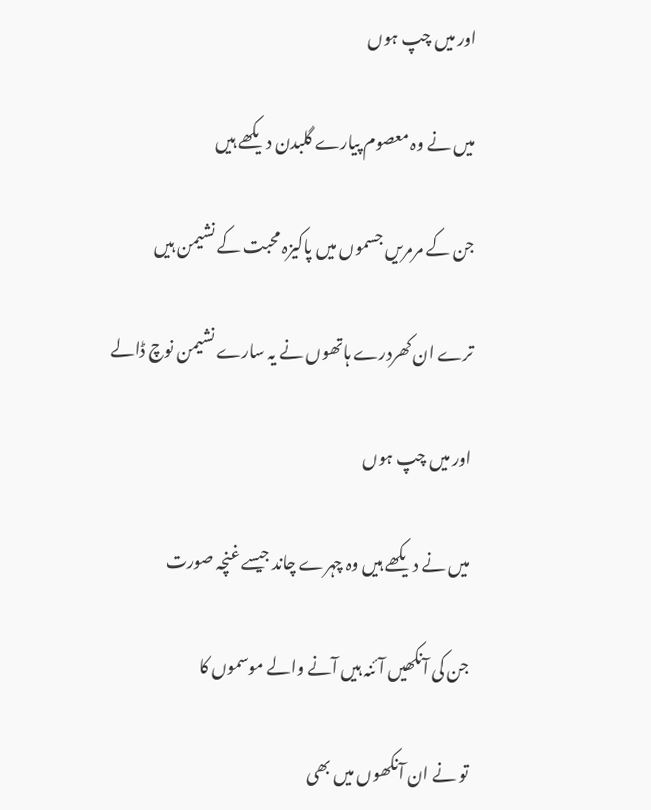اور میں چپ ہوں

میں نے وہ معصوم پیارے گلبدن دیکھے ہیں

جن کے مرمریں جسموں میں پاکیزہ محبت کے نشیمن ہیں

ترے ان کھردرے ہاتھوں نے یہ سارے نشیمن نوچ ڈالے

اور میں چپ ہوں

میں نے دیکھے ہیں وہ چہرے چاند جیسے غنچہ صورت

جن کی آنکھیں آئنہ ہیں آنے والے موسموں کا

تو نے ان آنکھوں میں بھی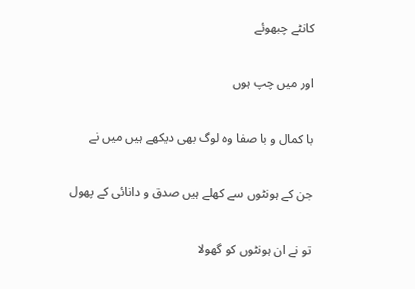کانٹے چبھوئے

اور میں چپ ہوں

با کمال و با صفا وہ لوگ بھی دیکھے ہیں میں نے

جن کے ہونٹوں سے کھلے ہیں صدق و دانائی کے پھول

تو نے ان ہونٹوں کو گھولا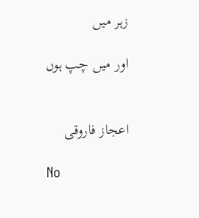زہر میں

اور میں چپ ہوں


اعجاز فاروقی

No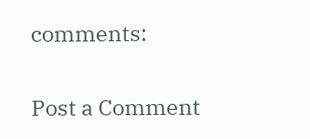comments:

Post a Comment